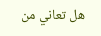هل تعاني من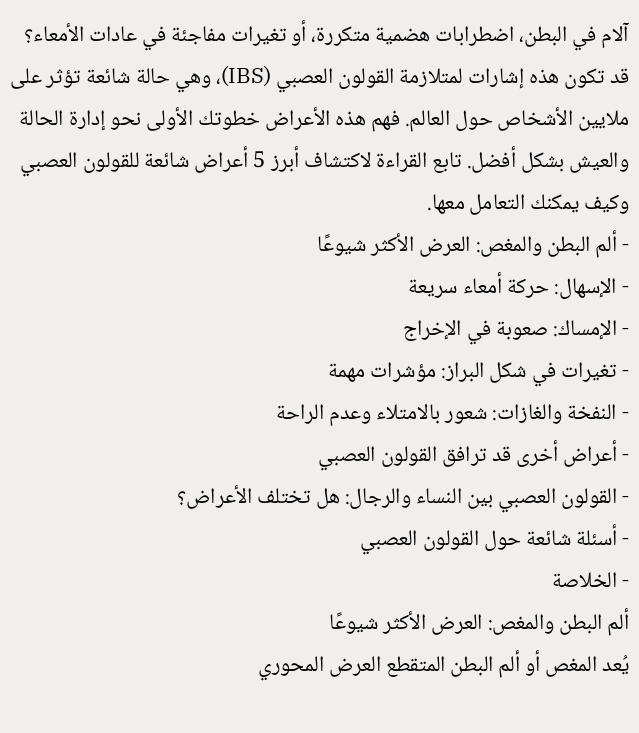آلام في البطن، اضطرابات هضمية متكررة، أو تغيرات مفاجئة في عادات الأمعاء؟ قد تكون هذه إشارات لمتلازمة القولون العصبي (IBS)، وهي حالة شائعة تؤثر على ملايين الأشخاص حول العالم. فهم هذه الأعراض خطوتك الأولى نحو إدارة الحالة والعيش بشكل أفضل. تابع القراءة لاكتشاف أبرز 5 أعراض شائعة للقولون العصبي وكيف يمكنك التعامل معها.
- ألم البطن والمغص: العرض الأكثر شيوعًا
- الإسهال: حركة أمعاء سريعة
- الإمساك: صعوبة في الإخراج
- تغيرات في شكل البراز: مؤشرات مهمة
- النفخة والغازات: شعور بالامتلاء وعدم الراحة
- أعراض أخرى قد ترافق القولون العصبي
- القولون العصبي بين النساء والرجال: هل تختلف الأعراض؟
- أسئلة شائعة حول القولون العصبي
- الخلاصة
ألم البطن والمغص: العرض الأكثر شيوعًا
يُعد المغص أو ألم البطن المتقطع العرض المحوري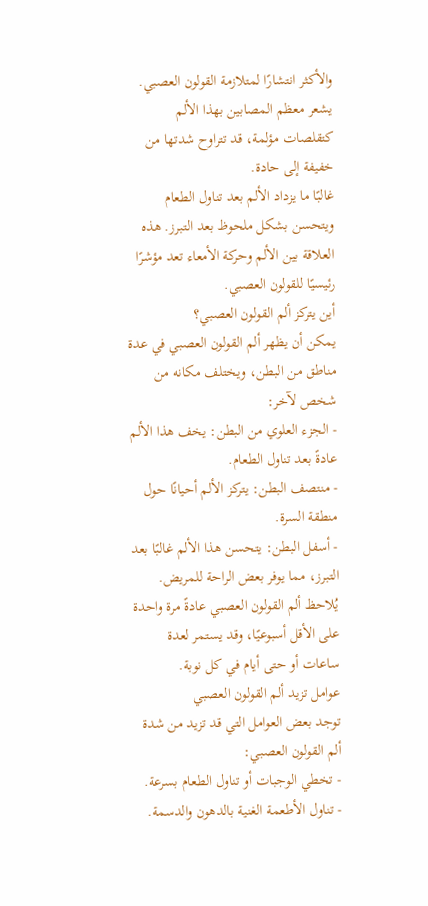والأكثر انتشارًا لمتلازمة القولون العصبي. يشعر معظم المصابين بهذا الألم كتقلصات مؤلمة، قد تتراوح شدتها من خفيفة إلى حادة.
غالبًا ما يزداد الألم بعد تناول الطعام ويتحسن بشكل ملحوظ بعد التبرز. هذه العلاقة بين الألم وحركة الأمعاء تعد مؤشرًا رئيسيًا للقولون العصبي.
أين يتركز ألم القولون العصبي؟
يمكن أن يظهر ألم القولون العصبي في عدة مناطق من البطن، ويختلف مكانه من شخص لآخر:
- الجزء العلوي من البطن: يخف هذا الألم عادةً بعد تناول الطعام.
- منتصف البطن: يتركز الألم أحيانًا حول منطقة السرة.
- أسفل البطن: يتحسن هذا الألم غالبًا بعد التبرز، مما يوفر بعض الراحة للمريض.
يُلاحظ ألم القولون العصبي عادةً مرة واحدة على الأقل أسبوعيًا، وقد يستمر لعدة ساعات أو حتى أيام في كل نوبة.
عوامل تزيد ألم القولون العصبي
توجد بعض العوامل التي قد تزيد من شدة ألم القولون العصبي:
- تخطي الوجبات أو تناول الطعام بسرعة.
- تناول الأطعمة الغنية بالدهون والدسمة.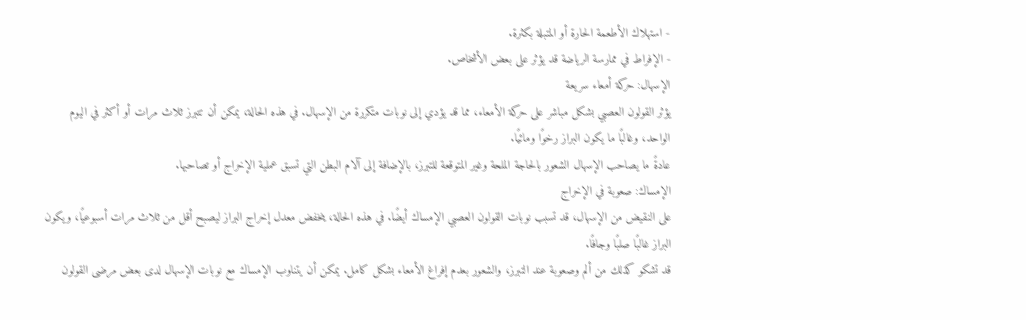- استهلاك الأطعمة الحارة أو المتبلة بكثرة.
- الإفراط في ممارسة الرياضة قد يؤثر على بعض الأشخاص.
الإسهال: حركة أمعاء سريعة
يؤثر القولون العصبي بشكل مباشر على حركة الأمعاء، مما قد يؤدي إلى نوبات متكررة من الإسهال. في هذه الحالة، يمكن أن تتبرز ثلاث مرات أو أكثر في اليوم الواحد، وغالبًا ما يكون البراز رخوًا ومائيًا.
عادةً ما يصاحب الإسهال الشعور بالحاجة الملحة وغير المتوقعة للتبرز، بالإضافة إلى آلام البطن التي تسبق عملية الإخراج أو تصاحبها.
الإمساك: صعوبة في الإخراج
على النقيض من الإسهال، قد تسبب نوبات القولون العصبي الإمساك أيضًا. في هذه الحالة، ينخفض معدل إخراج البراز ليصبح أقل من ثلاث مرات أسبوعيًا، ويكون البراز غالبًا صلبًا وجافًا.
قد تشكو كذلك من ألم وصعوبة عند التبرز، والشعور بعدم إفراغ الأمعاء بشكل كامل. يمكن أن يتناوب الإمساك مع نوبات الإسهال لدى بعض مرضى القولون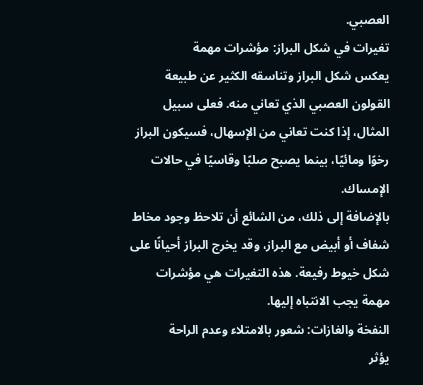العصبي.
تغيرات في شكل البراز: مؤشرات مهمة
يعكس شكل البراز وتناسقه الكثير عن طبيعة القولون العصبي الذي تعاني منه. فعلى سبيل المثال، إذا كنت تعاني من الإسهال، فسيكون البراز رخوًا ومائيًا، بينما يصبح صلبًا وقاسيًا في حالات الإمساك.
بالإضافة إلى ذلك، من الشائع أن تلاحظ وجود مخاط شفاف أو أبيض مع البراز، وقد يخرج البراز أحيانًا على شكل خيوط رفيعة. هذه التغيرات هي مؤشرات مهمة يجب الانتباه إليها.
النفخة والغازات: شعور بالامتلاء وعدم الراحة
يؤثر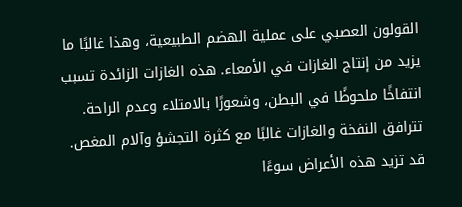القولون العصبي على عملية الهضم الطبيعية، وهذا غالبًا ما يزيد من إنتاج الغازات في الأمعاء. هذه الغازات الزائدة تسبب انتفاخًا ملحوظًا في البطن، وشعورًا بالامتلاء وعدم الراحة.
تترافق النفخة والغازات غالبًا مع كثرة التجشؤ وآلام المغص. قد تزيد هذه الأعراض سوءًا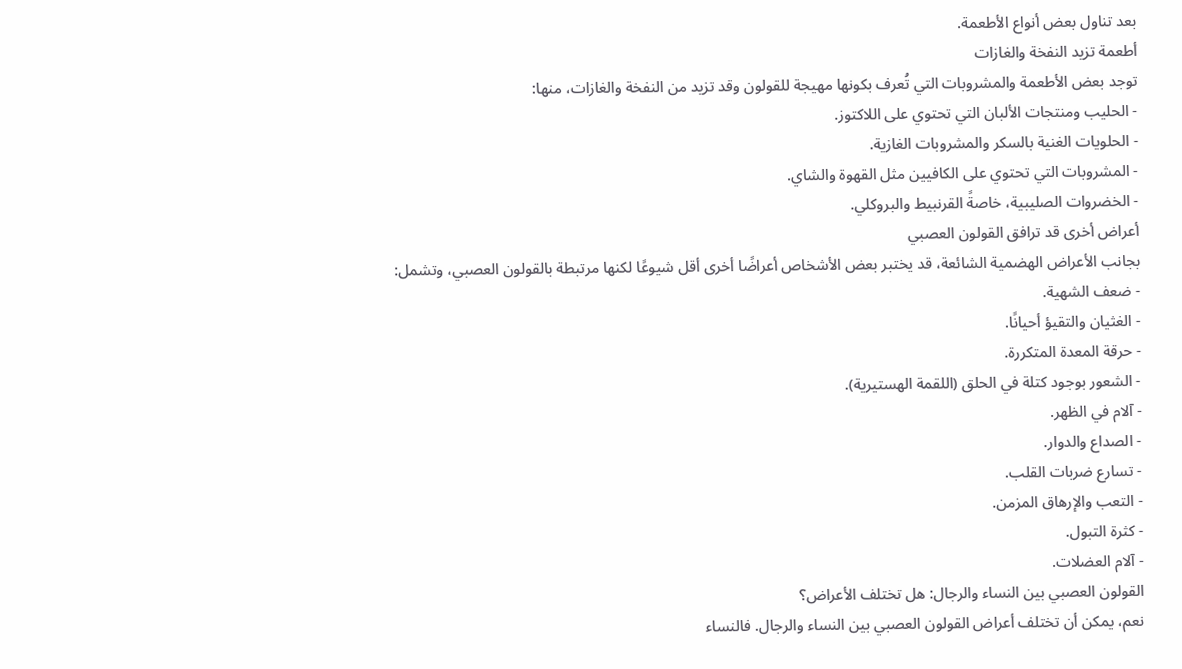بعد تناول بعض أنواع الأطعمة.
أطعمة تزيد النفخة والغازات
توجد بعض الأطعمة والمشروبات التي تُعرف بكونها مهيجة للقولون وقد تزيد من النفخة والغازات، منها:
- الحليب ومنتجات الألبان التي تحتوي على اللاكتوز.
- الحلويات الغنية بالسكر والمشروبات الغازية.
- المشروبات التي تحتوي على الكافيين مثل القهوة والشاي.
- الخضروات الصليبية، خاصةً القرنبيط والبروكلي.
أعراض أخرى قد ترافق القولون العصبي
بجانب الأعراض الهضمية الشائعة، قد يختبر بعض الأشخاص أعراضًا أخرى أقل شيوعًا لكنها مرتبطة بالقولون العصبي، وتشمل:
- ضعف الشهية.
- الغثيان والتقيؤ أحيانًا.
- حرقة المعدة المتكررة.
- الشعور بوجود كتلة في الحلق (اللقمة الهستيرية).
- آلام في الظهر.
- الصداع والدوار.
- تسارع ضربات القلب.
- التعب والإرهاق المزمن.
- كثرة التبول.
- آلام العضلات.
القولون العصبي بين النساء والرجال: هل تختلف الأعراض؟
نعم، يمكن أن تختلف أعراض القولون العصبي بين النساء والرجال. فالنساء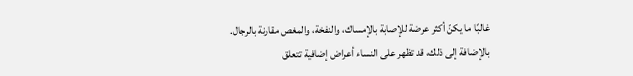غالبًا ما يكنّ أكثر عرضة للإصابة بالإمساك، والنفخة، والمغص مقارنة بالرجال.
بالإضافة إلى ذلك، قد تظهر على النساء أعراض إضافية تتعلق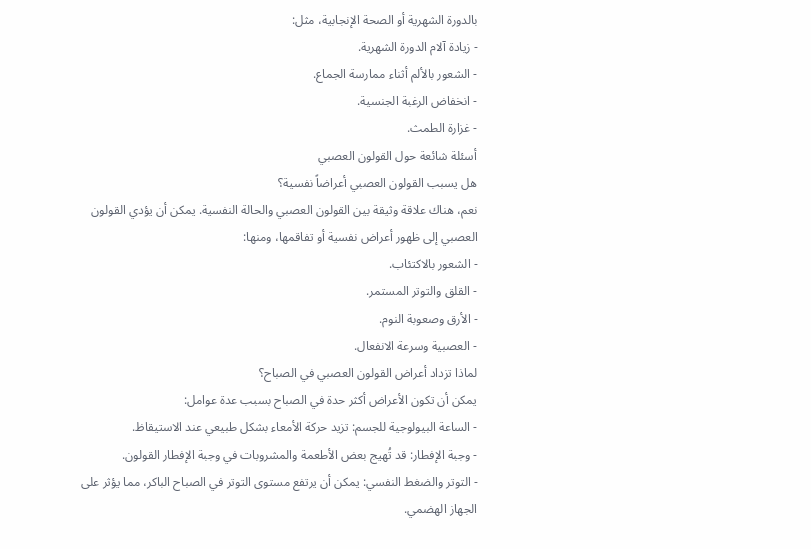بالدورة الشهرية أو الصحة الإنجابية، مثل:
- زيادة آلام الدورة الشهرية.
- الشعور بالألم أثناء ممارسة الجماع.
- انخفاض الرغبة الجنسية.
- غزارة الطمث.
أسئلة شائعة حول القولون العصبي
هل يسبب القولون العصبي أعراضاً نفسية؟
نعم، هناك علاقة وثيقة بين القولون العصبي والحالة النفسية. يمكن أن يؤدي القولون العصبي إلى ظهور أعراض نفسية أو تفاقمها، ومنها:
- الشعور بالاكتئاب.
- القلق والتوتر المستمر.
- الأرق وصعوبة النوم.
- العصبية وسرعة الانفعال.
لماذا تزداد أعراض القولون العصبي في الصباح؟
يمكن أن تكون الأعراض أكثر حدة في الصباح بسبب عدة عوامل:
- الساعة البيولوجية للجسم: تزيد حركة الأمعاء بشكل طبيعي عند الاستيقاظ.
- وجبة الإفطار: قد تُهيج بعض الأطعمة والمشروبات في وجبة الإفطار القولون.
- التوتر والضغط النفسي: يمكن أن يرتفع مستوى التوتر في الصباح الباكر، مما يؤثر على الجهاز الهضمي.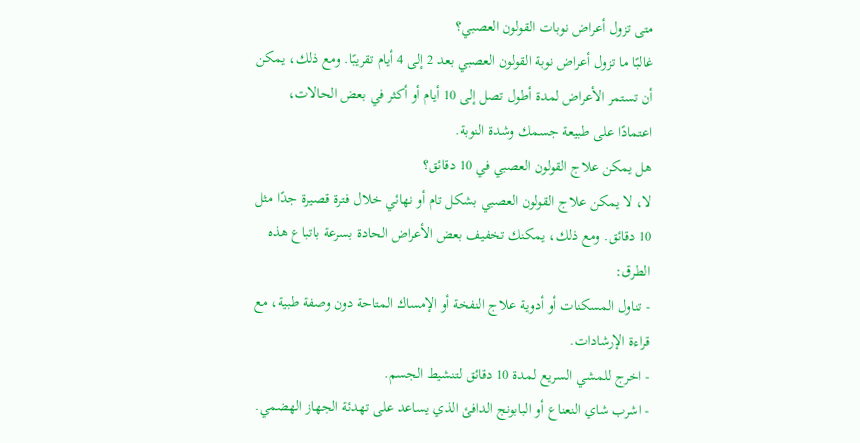متى تزول أعراض نوبات القولون العصبي؟
غالبًا ما تزول أعراض نوبة القولون العصبي بعد 2 إلى 4 أيام تقريبًا. ومع ذلك، يمكن أن تستمر الأعراض لمدة أطول تصل إلى 10 أيام أو أكثر في بعض الحالات، اعتمادًا على طبيعة جسمك وشدة النوبة.
هل يمكن علاج القولون العصبي في 10 دقائق؟
لا، لا يمكن علاج القولون العصبي بشكل تام أو نهائي خلال فترة قصيرة جدًا مثل 10 دقائق. ومع ذلك، يمكنك تخفيف بعض الأعراض الحادة بسرعة باتباع هذه الطرق:
- تناول المسكنات أو أدوية علاج النفخة أو الإمساك المتاحة دون وصفة طبية، مع قراءة الإرشادات.
- اخرج للمشي السريع لمدة 10 دقائق لتنشيط الجسم.
- اشرب شاي النعناع أو البابونج الدافئ الذي يساعد على تهدئة الجهاز الهضمي.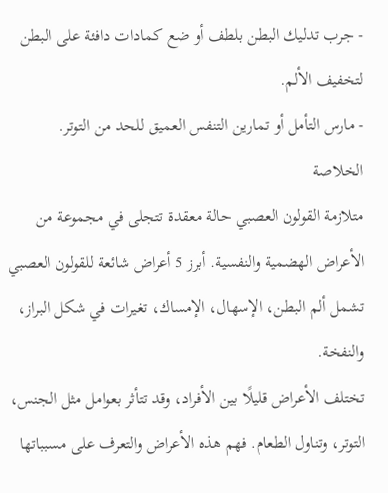- جرب تدليك البطن بلطف أو ضع كمادات دافئة على البطن لتخفيف الألم.
- مارس التأمل أو تمارين التنفس العميق للحد من التوتر.
الخلاصة
متلازمة القولون العصبي حالة معقدة تتجلى في مجموعة من الأعراض الهضمية والنفسية. أبرز 5 أعراض شائعة للقولون العصبي تشمل ألم البطن، الإسهال، الإمساك، تغيرات في شكل البراز، والنفخة.
تختلف الأعراض قليلًا بين الأفراد، وقد تتأثر بعوامل مثل الجنس، التوتر، وتناول الطعام. فهم هذه الأعراض والتعرف على مسبباتها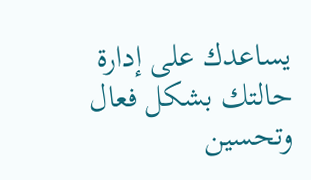يساعدك على إدارة حالتك بشكل فعال وتحسين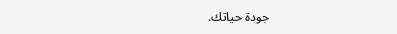جودة حياتك.